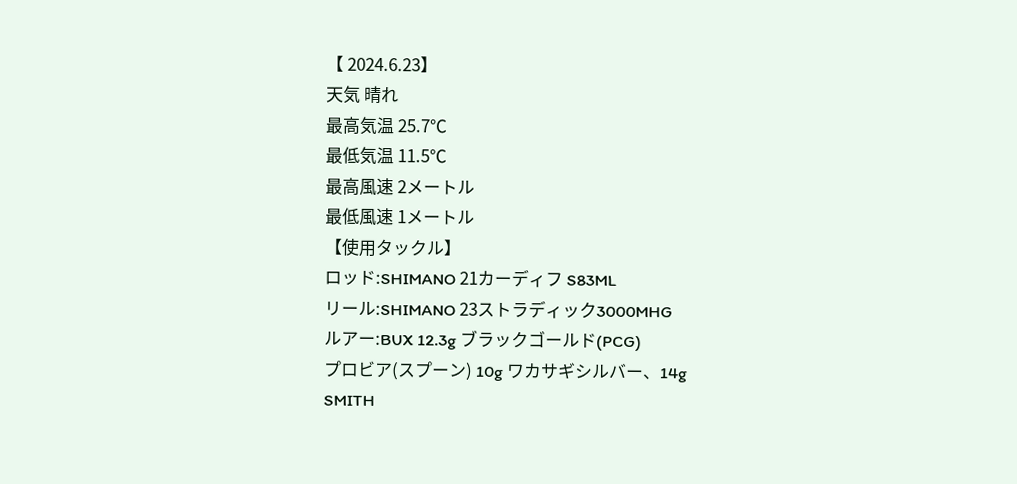【 2024.6.23】
天気 晴れ
最高気温 25.7℃
最低気温 11.5℃
最高風速 2メートル
最低風速 1メートル
【使用タックル】
ロッド:SHIMANO 21カーディフ S83ML
リール:SHIMANO 23ストラディック3000MHG
ルアー:BUX 12.3g ブラックゴールド(PCG)
プロビア(スプーン) 10g ワカサギシルバー、14g
SMITH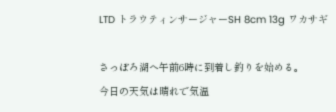LTD トラウティンサージャーSH 8cm 13g ワカサギ

さっぽろ湖へ午前6時に到着し釣りを始める。
今日の天気は晴れで気温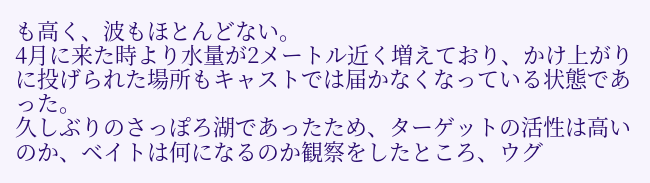も高く、波もほとんどない。
4月に来た時より水量が2メートル近く増えており、かけ上がりに投げられた場所もキャストでは届かなくなっている状態であった。
久しぶりのさっぽろ湖であったため、ターゲットの活性は高いのか、ベイトは何になるのか観察をしたところ、ウグ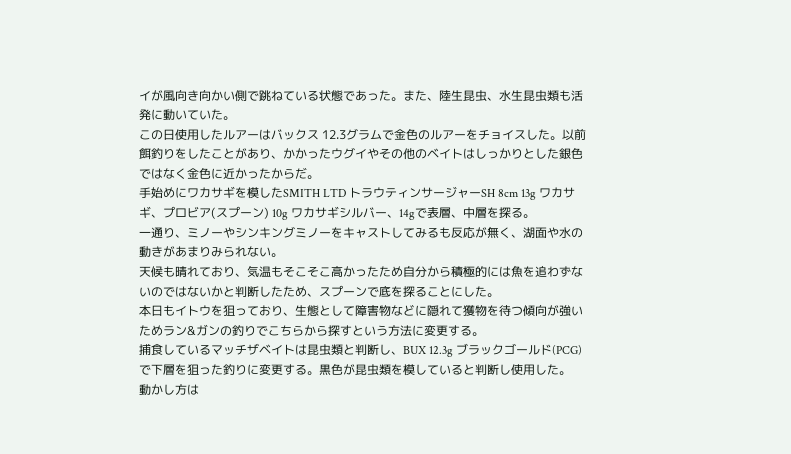イが風向き向かい側で跳ねている状態であった。また、陸生昆虫、水生昆虫類も活発に動いていた。
この日使用したルアーはバックス 12.3グラムで金色のルアーをチョイスした。以前餌釣りをしたことがあり、かかったウグイやその他のベイトはしっかりとした銀色ではなく金色に近かったからだ。
手始めにワカサギを模したSMITH LTD トラウティンサージャーSH 8cm 13g ワカサギ、プロビア(スプーン) 10g ワカサギシルバー、14gで表層、中層を探る。
一通り、ミノーやシンキングミノーをキャストしてみるも反応が無く、湖面や水の動きがあまりみられない。
天候も晴れており、気温もそこそこ高かったため自分から積極的には魚を追わずないのではないかと判断したため、スプーンで底を探ることにした。
本日もイトウを狙っており、生態として障害物などに隠れて獲物を待つ傾向が強いためラン&ガンの釣りでこちらから探すという方法に変更する。
捕食しているマッチザベイトは昆虫類と判断し、BUX 12.3g ブラックゴールド(PCG)で下層を狙った釣りに変更する。黒色が昆虫類を模していると判断し使用した。
動かし方は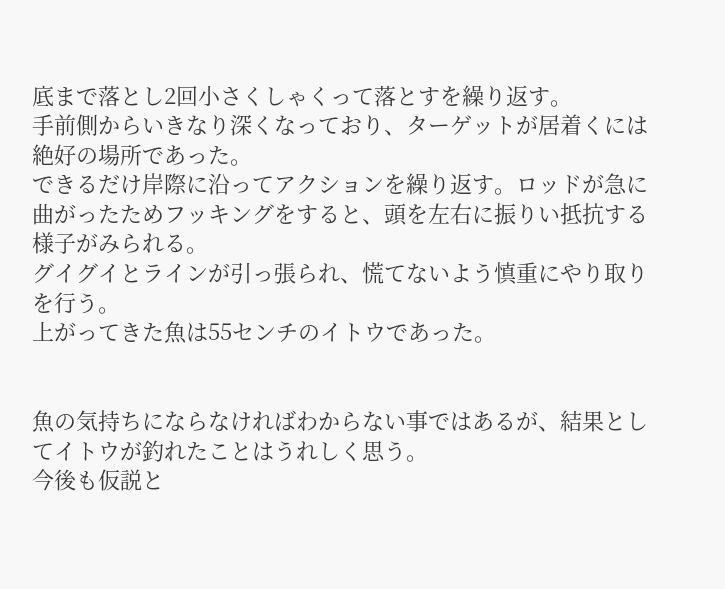底まで落とし2回小さくしゃくって落とすを繰り返す。
手前側からいきなり深くなっており、ターゲットが居着くには絶好の場所であった。
できるだけ岸際に沿ってアクションを繰り返す。ロッドが急に曲がったためフッキングをすると、頭を左右に振りい抵抗する様子がみられる。
グイグイとラインが引っ張られ、慌てないよう慎重にやり取りを行う。
上がってきた魚は55センチのイトウであった。


魚の気持ちにならなければわからない事ではあるが、結果としてイトウが釣れたことはうれしく思う。
今後も仮説と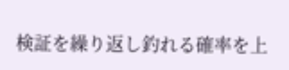検証を繰り返し釣れる確率を上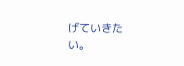げていきたい。